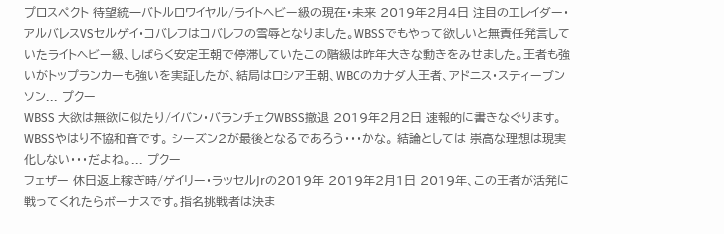プロスペクト 待望統一バトルロワイヤル/ライトヘビー級の現在・未来 2019年2月4日 注目のエレイダー・アルバレスVSセルゲイ・コバレフはコバレフの雪辱となりました。WBSSでもやって欲しいと無責任発言していたライトヘビー級、しばらく安定王朝で停滞していたこの階級は昨年大きな動きをみせました。王者も強いがトップランカーも強いを実証したが、結局はロシア王朝、WBCのカナダ人王者、アドニス・スティーブンソン... プクー
WBSS 大欲は無欲に似たり/イバン・バランチェクWBSS撤退 2019年2月2日 速報的に書きなぐります。 WBSSやはり不協和音です。 シーズン2が最後となるであろう・・・かな。 結論としては 崇高な理想は現実化しない・・・だよね。... プクー
フェザー 休日返上稼ぎ時/ゲイリー・ラッセルJrの2019年 2019年2月1日 2019年、この王者が活発に戦ってくれたらボーナスです。指名挑戦者は決ま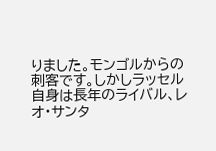りました。モンゴルからの刺客です。しかしラッセル自身は長年のライバル、レオ・サンタ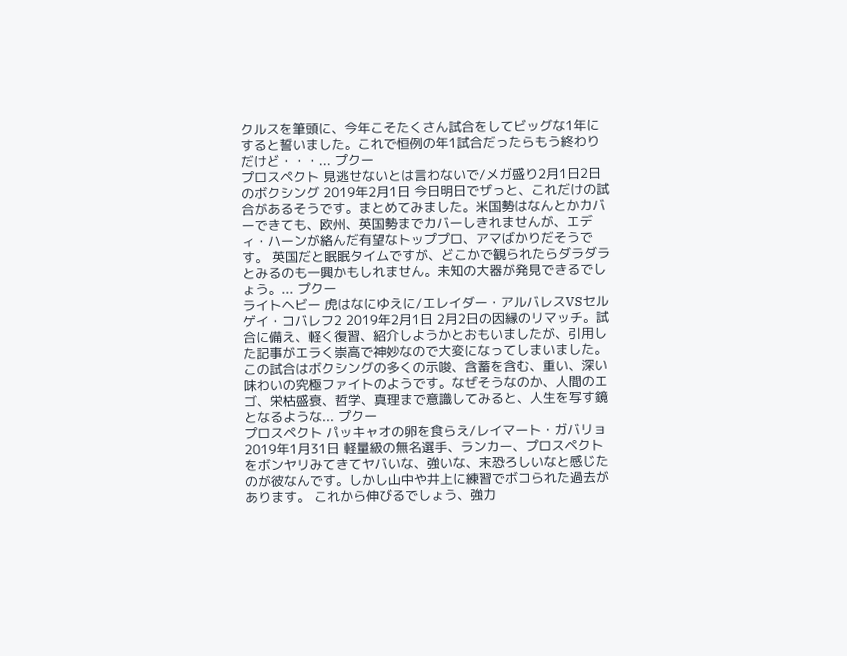クルスを筆頭に、今年こそたくさん試合をしてビッグな1年にすると誓いました。これで恒例の年1試合だったらもう終わりだけど・・・... プクー
プロスペクト 見逃せないとは言わないで/メガ盛り2月1日2日のボクシング 2019年2月1日 今日明日でザっと、これだけの試合があるそうです。まとめてみました。米国勢はなんとかカバーできても、欧州、英国勢までカバーしきれませんが、エディ・ハーンが絡んだ有望なトッププロ、アマばかりだそうです。 英国だと眠眠タイムですが、どこかで観られたらダラダラとみるのも一興かもしれません。未知の大器が発見できるでしょう。... プクー
ライトヘビー 虎はなにゆえに/エレイダー・アルバレスVSセルゲイ・コバレフ2 2019年2月1日 2月2日の因縁のリマッチ。試合に備え、軽く復習、紹介しようかとおもいましたが、引用した記事がエラく崇高で神妙なので大変になってしまいました。この試合はボクシングの多くの示唆、含蓄を含む、重い、深い味わいの究極ファイトのようです。なぜそうなのか、人間のエゴ、栄枯盛衰、哲学、真理まで意識してみると、人生を写す鏡となるような... プクー
プロスペクト パッキャオの卵を食らえ/レイマート・ガバリョ 2019年1月31日 軽量級の無名選手、ランカー、プロスペクトをボンヤリみてきてヤバいな、強いな、末恐ろしいなと感じたのが彼なんです。しかし山中や井上に練習でボコられた過去があります。 これから伸びるでしょう、強力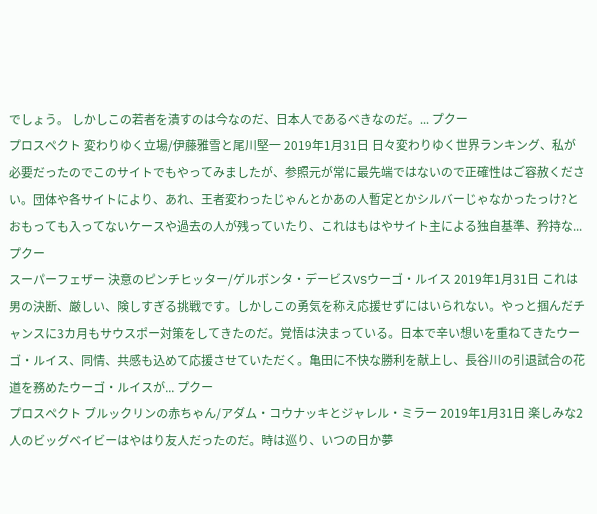でしょう。 しかしこの若者を潰すのは今なのだ、日本人であるべきなのだ。... プクー
プロスペクト 変わりゆく立場/伊藤雅雪と尾川堅一 2019年1月31日 日々変わりゆく世界ランキング、私が必要だったのでこのサイトでもやってみましたが、参照元が常に最先端ではないので正確性はご容赦ください。団体や各サイトにより、あれ、王者変わったじゃんとかあの人暫定とかシルバーじゃなかったっけ?とおもっても入ってないケースや過去の人が残っていたり、これはもはやサイト主による独自基準、矜持な... プクー
スーパーフェザー 決意のピンチヒッター/ゲルボンタ・デービスVSウーゴ・ルイス 2019年1月31日 これは男の決断、厳しい、険しすぎる挑戦です。しかしこの勇気を称え応援せずにはいられない。やっと掴んだチャンスに3カ月もサウスポー対策をしてきたのだ。覚悟は決まっている。日本で辛い想いを重ねてきたウーゴ・ルイス、同情、共感も込めて応援させていただく。亀田に不快な勝利を献上し、長谷川の引退試合の花道を務めたウーゴ・ルイスが... プクー
プロスペクト ブルックリンの赤ちゃん/アダム・コウナッキとジャレル・ミラー 2019年1月31日 楽しみな2人のビッグベイビーはやはり友人だったのだ。時は巡り、いつの日か夢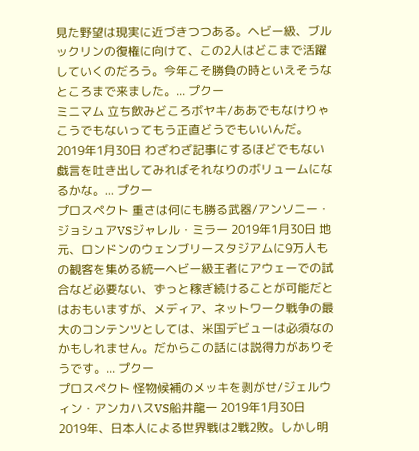見た野望は現実に近づきつつある。ヘビー級、ブルックリンの復権に向けて、この2人はどこまで活躍していくのだろう。今年こそ勝負の時といえそうなところまで来ました。... プクー
ミニマム 立ち飲みどころボヤキ/ああでもなけりゃこうでもないってもう正直どうでもいいんだ。 2019年1月30日 わざわざ記事にするほどでもない戯言を吐き出してみればそれなりのボリュームになるかな。... プクー
プロスペクト 重さは何にも勝る武器/アンソニー・ジョシュアVSジャレル・ミラー 2019年1月30日 地元、ロンドンのウェンブリースタジアムに9万人もの観客を集める統一ヘビー級王者にアウェーでの試合など必要ない、ずっと稼ぎ続けることが可能だとはおもいますが、メディア、ネットワーク戦争の最大のコンテンツとしては、米国デビューは必須なのかもしれません。だからこの話には説得力がありそうです。... プクー
プロスペクト 怪物候補のメッキを剥がせ/ジェルウィン・アンカハスVS船井龍一 2019年1月30日 2019年、日本人による世界戦は2戦2敗。しかし明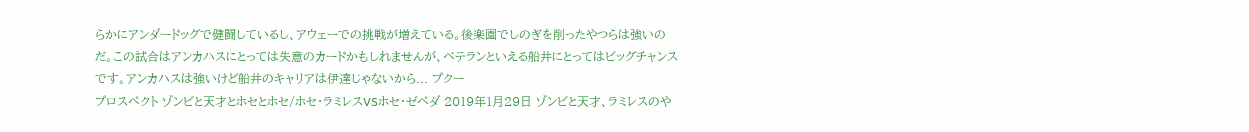らかにアンダードッグで健闘しているし、アウェーでの挑戦が増えている。後楽園でしのぎを削ったやつらは強いのだ。この試合はアンカハスにとっては失意のカードかもしれませんが、ベテランといえる船井にとってはビッグチャンスです。アンカハスは強いけど船井のキャリアは伊達じゃないから... プクー
プロスペクト ゾンビと天才とホセとホセ/ホセ・ラミレスVSホセ・ゼペダ 2019年1月29日 ゾンビと天才、ラミレスのや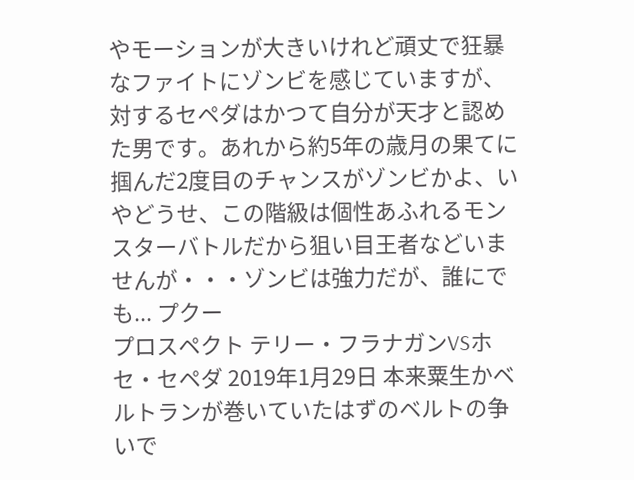やモーションが大きいけれど頑丈で狂暴なファイトにゾンビを感じていますが、対するセペダはかつて自分が天才と認めた男です。あれから約5年の歳月の果てに掴んだ2度目のチャンスがゾンビかよ、いやどうせ、この階級は個性あふれるモンスターバトルだから狙い目王者などいませんが・・・ゾンビは強力だが、誰にでも... プクー
プロスペクト テリー・フラナガンVSホセ・セペダ 2019年1月29日 本来粟生かベルトランが巻いていたはずのベルトの争いで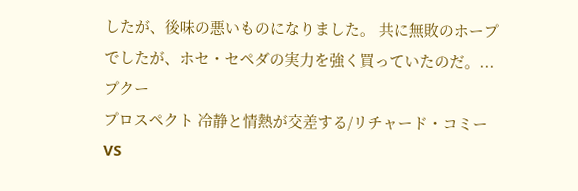したが、後味の悪いものになりました。 共に無敗のホープでしたが、ホセ・セペダの実力を強く買っていたのだ。... プクー
プロスペクト 冷静と情熱が交差する/リチャード・コミーVS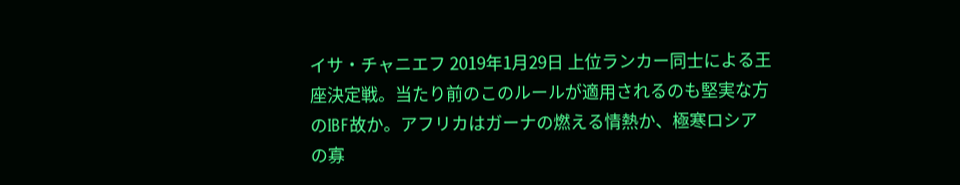イサ・チャニエフ 2019年1月29日 上位ランカー同士による王座決定戦。当たり前のこのルールが適用されるのも堅実な方のIBF故か。アフリカはガーナの燃える情熱か、極寒ロシアの寡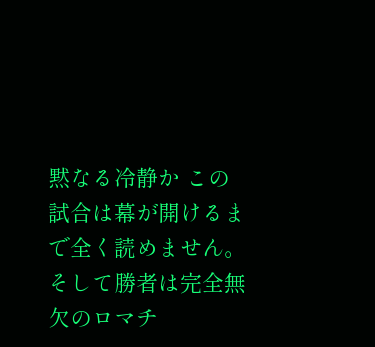黙なる冷静か この試合は幕が開けるまで全く読めません。 そして勝者は完全無欠のロマチ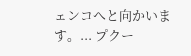ェンコへと向かいます。... プクー